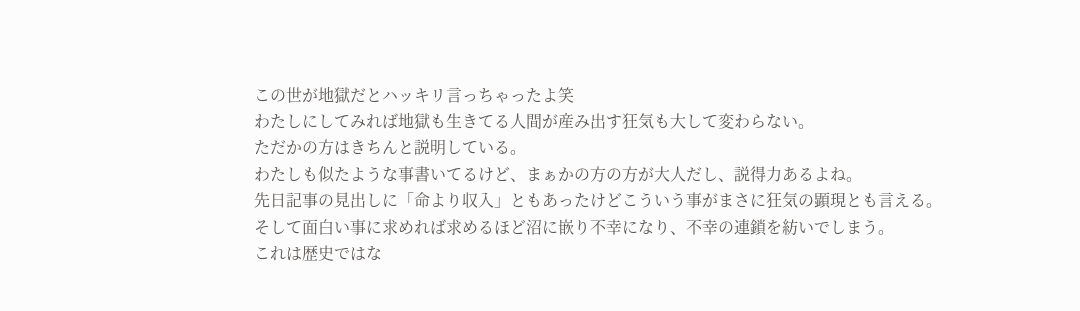この世が地獄だとハッキリ言っちゃったよ笑
わたしにしてみれば地獄も生きてる人間が産み出す狂気も大して変わらない。
ただかの方はきちんと説明している。
わたしも似たような事書いてるけど、まぁかの方の方が大人だし、説得力あるよね。
先日記事の見出しに「命より収入」ともあったけどこういう事がまさに狂気の顕現とも言える。
そして面白い事に求めれば求めるほど沼に嵌り不幸になり、不幸の連鎖を紡いでしまう。
これは歴史ではな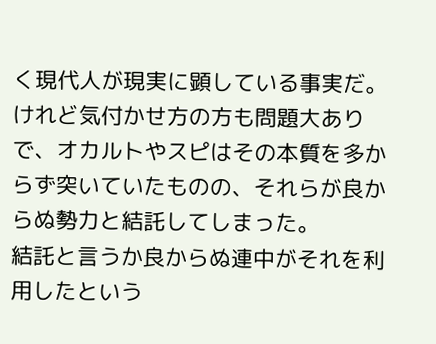く現代人が現実に顕している事実だ。
けれど気付かせ方の方も問題大ありで、オカルトやスピはその本質を多からず突いていたものの、それらが良からぬ勢力と結託してしまった。
結託と言うか良からぬ連中がそれを利用したという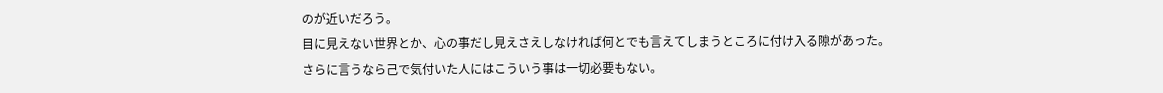のが近いだろう。
目に見えない世界とか、心の事だし見えさえしなければ何とでも言えてしまうところに付け入る隙があった。
さらに言うなら己で気付いた人にはこういう事は一切必要もない。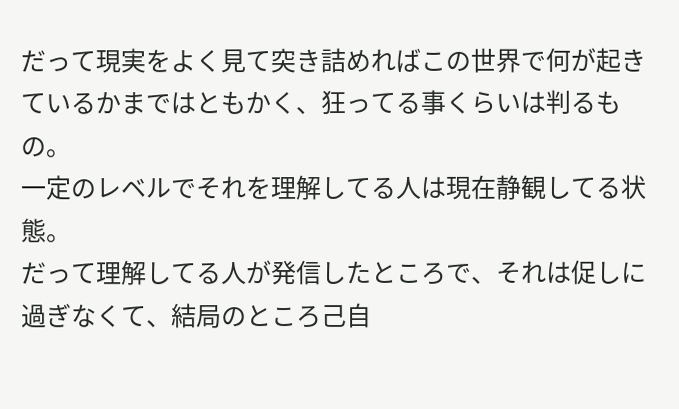だって現実をよく見て突き詰めればこの世界で何が起きているかまではともかく、狂ってる事くらいは判るもの。
一定のレベルでそれを理解してる人は現在静観してる状態。
だって理解してる人が発信したところで、それは促しに過ぎなくて、結局のところ己自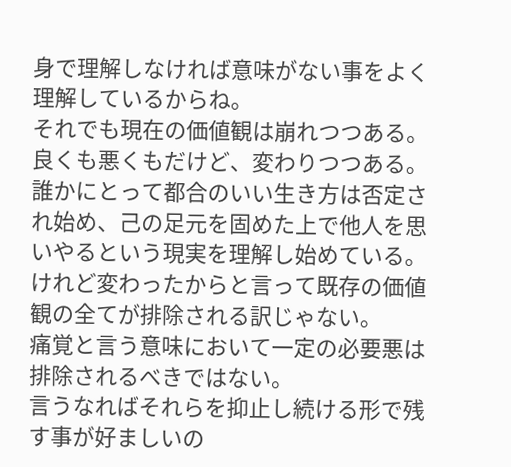身で理解しなければ意味がない事をよく理解しているからね。
それでも現在の価値観は崩れつつある。
良くも悪くもだけど、変わりつつある。
誰かにとって都合のいい生き方は否定され始め、己の足元を固めた上で他人を思いやるという現実を理解し始めている。
けれど変わったからと言って既存の価値観の全てが排除される訳じゃない。
痛覚と言う意味において一定の必要悪は排除されるべきではない。
言うなればそれらを抑止し続ける形で残す事が好ましいの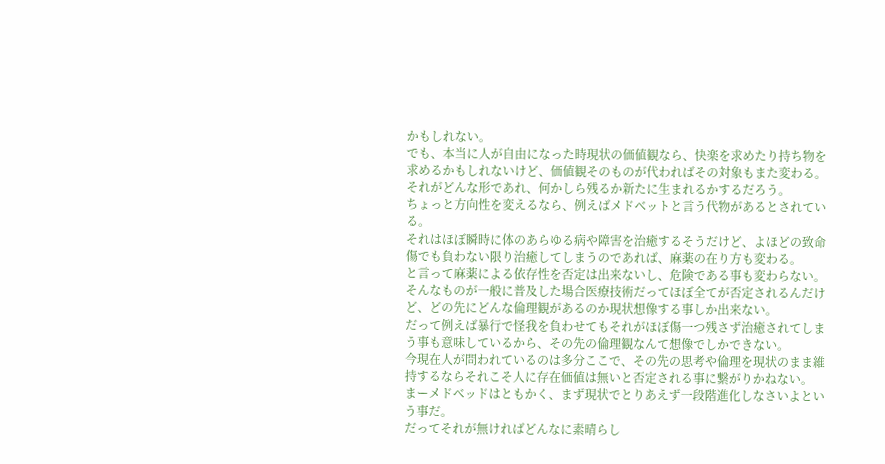かもしれない。
でも、本当に人が自由になった時現状の価値観なら、快楽を求めたり持ち物を求めるかもしれないけど、価値観そのものが代わればその対象もまた変わる。
それがどんな形であれ、何かしら残るか新たに生まれるかするだろう。
ちょっと方向性を変えるなら、例えばメドベットと言う代物があるとされている。
それはほぼ瞬時に体のあらゆる病や障害を治癒するそうだけど、よほどの致命傷でも負わない限り治癒してしまうのであれば、麻薬の在り方も変わる。
と言って麻薬による依存性を否定は出来ないし、危険である事も変わらない。
そんなものが一般に普及した場合医療技術だってほぼ全てが否定されるんだけど、どの先にどんな倫理観があるのか現状想像する事しか出来ない。
だって例えば暴行で怪我を負わせてもそれがほぼ傷一つ残さず治癒されてしまう事も意味しているから、その先の倫理観なんて想像でしかできない。
今現在人が問われているのは多分ここで、その先の思考や倫理を現状のまま維持するならそれこそ人に存在価値は無いと否定される事に繋がりかねない。
まーメドベッドはともかく、まず現状でとりあえず一段階進化しなさいよという事だ。
だってそれが無ければどんなに素晴らし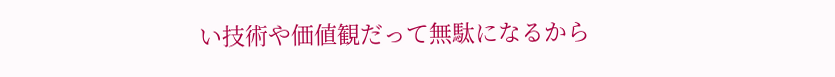い技術や価値観だって無駄になるから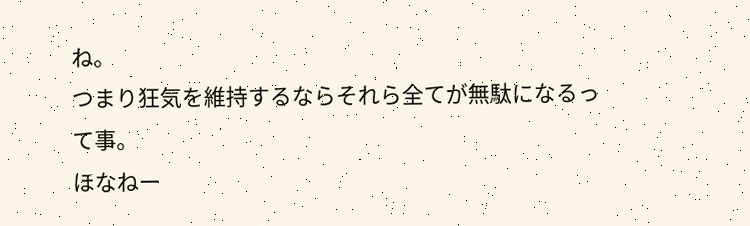ね。
つまり狂気を維持するならそれら全てが無駄になるって事。
ほなねー